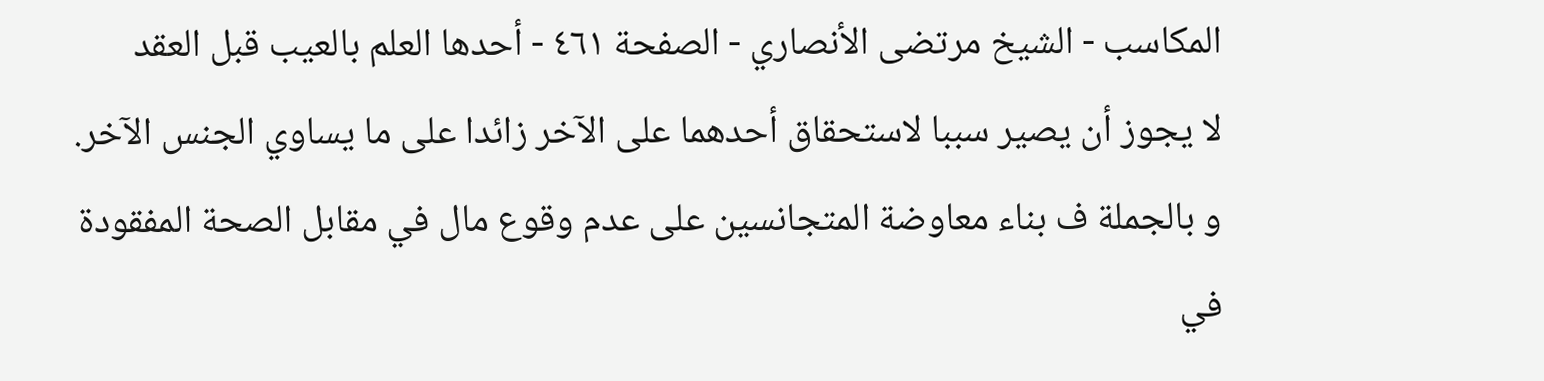المكاسب - الشيخ مرتضى الأنصاري - الصفحة ٤٦١ - أحدها العلم بالعيب قبل العقد
لا يجوز أن يصير سببا لاستحقاق أحدهما على الآخر زائدا على ما يساوي الجنس الآخر. و بالجملة ف بناء معاوضة المتجانسين على عدم وقوع مال في مقابل الصحة المفقودة في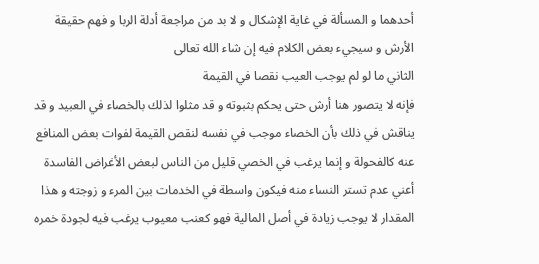أحدهما و المسألة في غاية الإشكال و لا بد من مراجعة أدلة الربا و فهم حقيقة الأرش و سيجيء بعض الكلام فيه إن شاء الله تعالى
الثاني ما لو لم يوجب العيب نقصا في القيمة
فإنه لا يتصور هنا أرش حتى يحكم بثبوته و قد مثلوا لذلك بالخصاء في العبيد و قد يناقش في ذلك بأن الخصاء موجب في نفسه لنقص القيمة لفوات بعض المنافع عنه كالفحولة و إنما يرغب في الخصي قليل من الناس لبعض الأغراض الفاسدة أعني عدم تستر النساء منه فيكون واسطة في الخدمات بين المرء و زوجته و هذا المقدار لا يوجب زيادة في أصل المالية فهو كعنب معيوب يرغب فيه لجودة خمره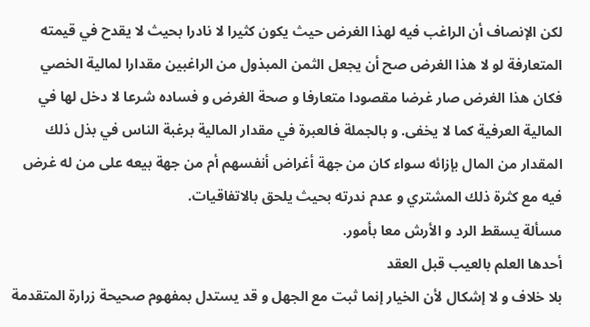لكن الإنصاف أن الراغب فيه لهذا الغرض حيث يكون كثيرا لا نادرا بحيث لا يقدح في قيمته المتعارفة لو لا هذا الغرض صح أن يجعل الثمن المبذول من الراغبين مقدارا لمالية الخصي فكان هذا الغرض صار غرضا مقصودا متعارفا و صحة الغرض و فساده شرعا لا دخل لها في المالية العرفية كما لا يخفى. و بالجملة فالعبرة في مقدار المالية برغبة الناس في بذل ذلك المقدار من المال بإزائه سواء كان من جهة أغراض أنفسهم أم من جهة بيعه على من له غرض فيه مع كثرة ذلك المشتري و عدم ندرته بحيث يلحق بالاتفاقيات.
مسألة يسقط الرد و الأرش معا بأمور.
أحدها العلم بالعيب قبل العقد
بلا خلاف و لا إشكال لأن الخيار إنما ثبت مع الجهل و قد يستدل بمفهوم صحيحة زرارة المتقدمة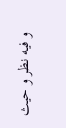و فيه نظر و حيث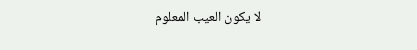لا يكون العيب المعلوم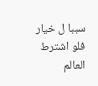سببا ل خيار فلو اشترط العالم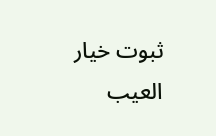ثبوت خيار العيب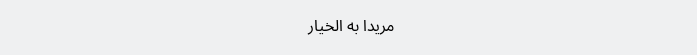مريدا به الخيار